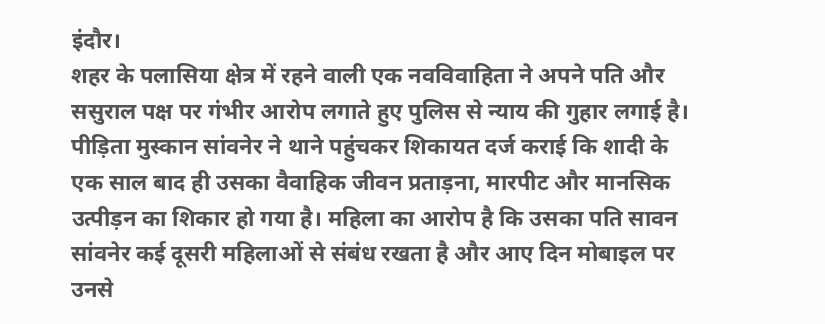इंदौर।
शहर के पलासिया क्षेत्र में रहने वाली एक नवविवाहिता ने अपने पति और ससुराल पक्ष पर गंभीर आरोप लगाते हुए पुलिस से न्याय की गुहार लगाई है। पीड़िता मुस्कान सांवनेर ने थाने पहुंचकर शिकायत दर्ज कराई कि शादी के एक साल बाद ही उसका वैवाहिक जीवन प्रताड़ना, मारपीट और मानसिक उत्पीड़न का शिकार हो गया है। महिला का आरोप है कि उसका पति सावन सांवनेर कई दूसरी महिलाओं से संबंध रखता है और आए दिन मोबाइल पर उनसे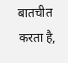बातचीत करता है,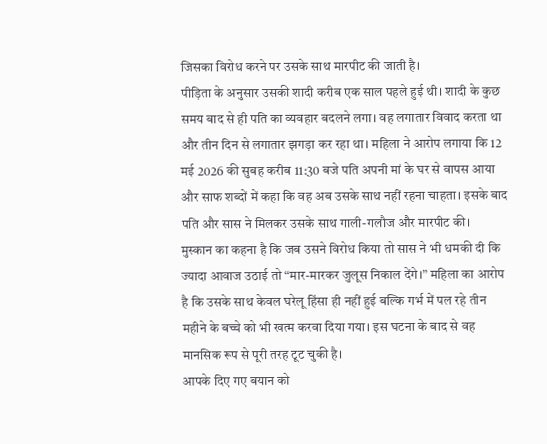जिसका विरोध करने पर उसके साथ मारपीट की जाती है।
पीड़िता के अनुसार उसकी शादी करीब एक साल पहले हुई थी। शादी के कुछ समय बाद से ही पति का व्यवहार बदलने लगा। वह लगातार विवाद करता था और तीन दिन से लगातार झगड़ा कर रहा था। महिला ने आरोप लगाया कि 12 मई 2026 की सुबह करीब 11:30 बजे पति अपनी मां के घर से वापस आया और साफ शब्दों में कहा कि वह अब उसके साथ नहीं रहना चाहता। इसके बाद पति और सास ने मिलकर उसके साथ गाली-गलौज और मारपीट की।
मुस्कान का कहना है कि जब उसने विरोध किया तो सास ने भी धमकी दी कि ज्यादा आवाज उठाई तो “मार-मारकर जुलूस निकाल देंगे।” महिला का आरोप है कि उसके साथ केवल घरेलू हिंसा ही नहीं हुई बल्कि गर्भ में पल रहे तीन महीने के बच्चे को भी खत्म करवा दिया गया। इस घटना के बाद से वह मानसिक रूप से पूरी तरह टूट चुकी है।
आपके दिए गए बयान को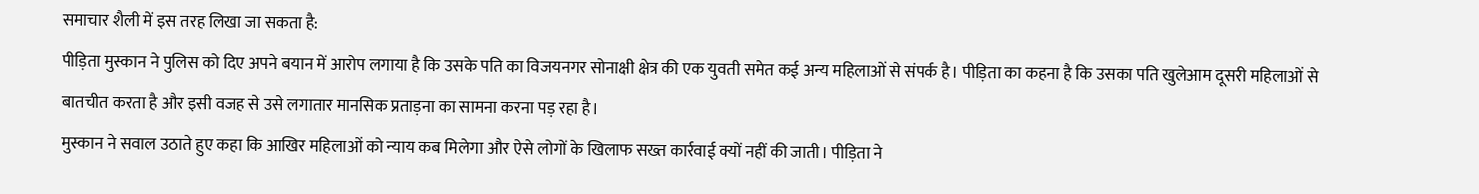समाचार शैली में इस तरह लिखा जा सकता है:
पीड़िता मुस्कान ने पुलिस को दिए अपने बयान में आरोप लगाया है कि उसके पति का विजयनगर सोनाक्षी क्षेत्र की एक युवती समेत कई अन्य महिलाओं से संपर्क है। पीड़िता का कहना है कि उसका पति खुलेआम दूसरी महिलाओं से बातचीत करता है और इसी वजह से उसे लगातार मानसिक प्रताड़ना का सामना करना पड़ रहा है।
मुस्कान ने सवाल उठाते हुए कहा कि आखिर महिलाओं को न्याय कब मिलेगा और ऐसे लोगों के खिलाफ सख्त कार्रवाई क्यों नहीं की जाती। पीड़िता ने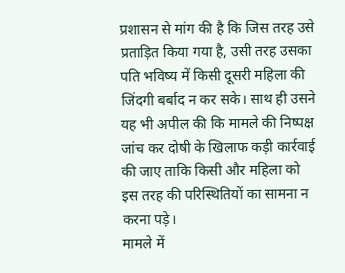प्रशासन से मांग की है कि जिस तरह उसे प्रताड़ित किया गया है, उसी तरह उसका पति भविष्य में किसी दूसरी महिला की जिंदगी बर्बाद न कर सके। साथ ही उसने यह भी अपील की कि मामले की निष्पक्ष जांच कर दोषी के खिलाफ कड़ी कार्रवाई की जाए ताकि किसी और महिला को इस तरह की परिस्थितियों का सामना न करना पड़े।
मामले में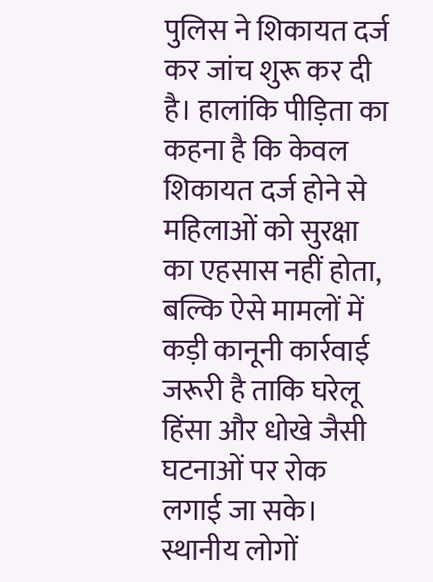पुलिस ने शिकायत दर्ज कर जांच शुरू कर दी है। हालांकि पीड़िता का कहना है कि केवल शिकायत दर्ज होने से महिलाओं को सुरक्षा का एहसास नहीं होता, बल्कि ऐसे मामलों में कड़ी कानूनी कार्रवाई जरूरी है ताकि घरेलू हिंसा और धोखे जैसी घटनाओं पर रोक लगाई जा सके।
स्थानीय लोगों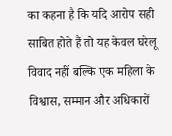का कहना है कि यदि आरोप सही साबित होते हैं तो यह केवल घरेलू विवाद नहीं बल्कि एक महिला के विश्वास, सम्मान और अधिकारों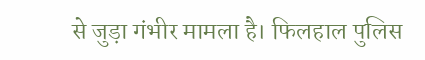से जुड़ा गंभीर मामला है। फिलहाल पुलिस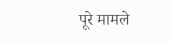पूरे मामले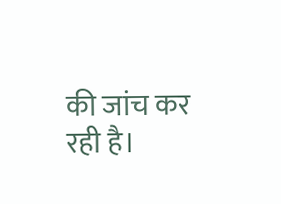की जांच कर रही है।